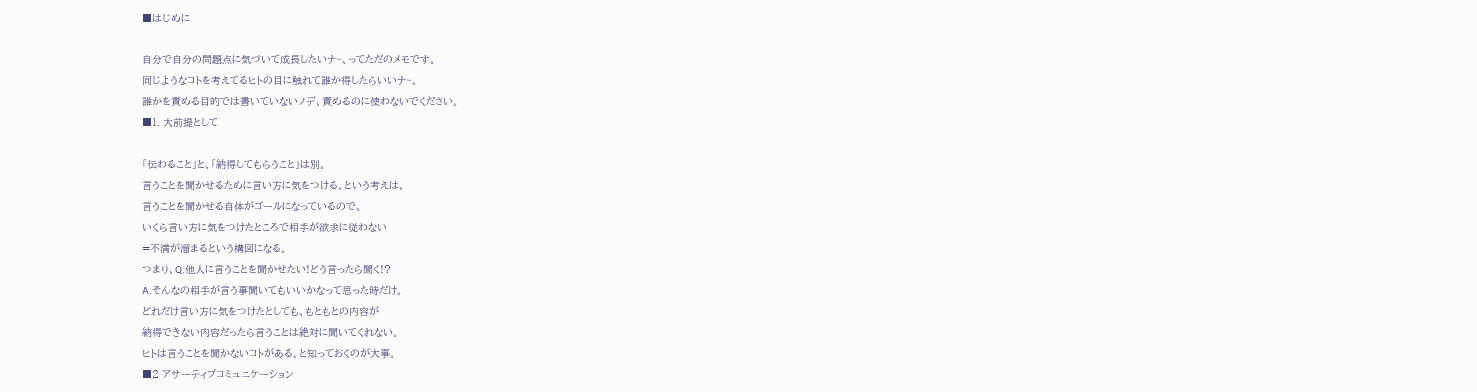■はじめに

自分で自分の問題点に気づいて成長したいナ~、ってただのメモです。
同じようなコトを考えてるヒトの目に触れて誰か得したらいいナ~。
誰かを責める目的では書いていないノデ、責めるのに使わないでください。
■1. 大前提として

「伝わること」と、「納得してもらうこと」は別。
言うことを聞かせるために言い方に気をつける、という考えは、
言うことを聞かせる自体がゴールになっているので、
いくら言い方に気をつけたところで相手が欲求に従わない
=不満が溜まるという構図になる。
つまり、Q.他人に言うことを聞かせたい!どう言ったら聞く!?
A.そんなの相手が言う事聞いてもいいかなって思った時だけ。
どれだけ言い方に気をつけたとしても、もともとの内容が
納得できない内容だったら言うことは絶対に聞いてくれない。
ヒトは言うことを聞かないコトがある。と知っておくのが大事。
■2 アサーティブコミュニケーション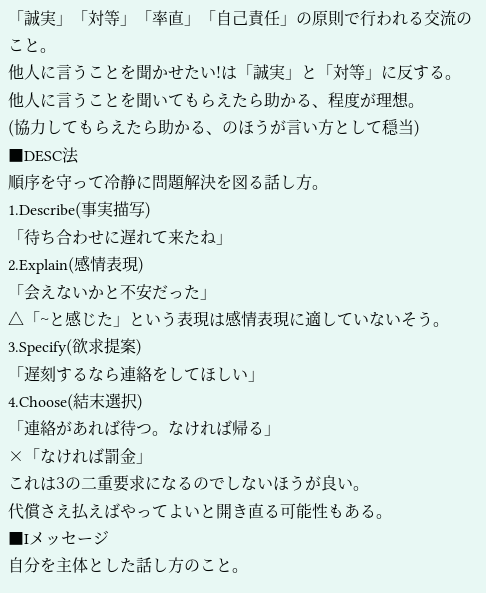「誠実」「対等」「率直」「自己責任」の原則で行われる交流のこと。
他人に言うことを聞かせたい!は「誠実」と「対等」に反する。
他人に言うことを聞いてもらえたら助かる、程度が理想。
(協力してもらえたら助かる、のほうが言い方として穏当)
■DESC法
順序を守って冷静に問題解決を図る話し方。
1.Describe(事実描写)
「待ち合わせに遅れて来たね」
2.Explain(感情表現)
「会えないかと不安だった」
△「~と感じた」という表現は感情表現に適していないそう。
3.Specify(欲求提案)
「遅刻するなら連絡をしてほしい」
4.Choose(結末選択)
「連絡があれば待つ。なければ帰る」
×「なければ罰金」
これは3の二重要求になるのでしないほうが良い。
代償さえ払えばやってよいと開き直る可能性もある。
■Iメッセージ
自分を主体とした話し方のこと。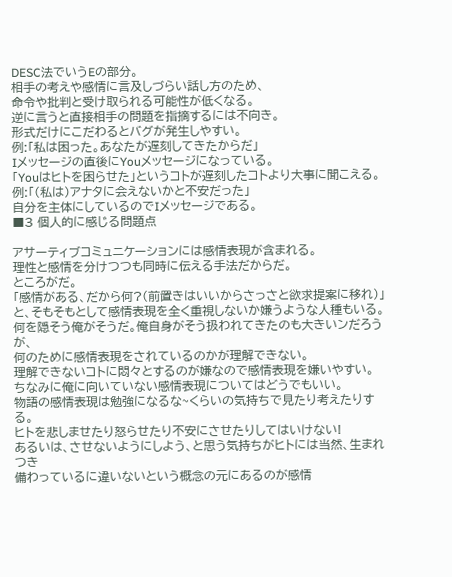DESC法でいうEの部分。
相手の考えや感情に言及しづらい話し方のため、
命令や批判と受け取られる可能性が低くなる。
逆に言うと直接相手の問題を指摘するには不向き。
形式だけにこだわるとバグが発生しやすい。
例:「私は困った。あなたが遅刻してきたからだ」
Iメッセージの直後にYouメッセージになっている。
「Youはヒトを困らせた」というコトが遅刻したコトより大事に聞こえる。
例:「(私は)アナタに会えないかと不安だった」
自分を主体にしているのでIメッセージである。
■3 個人的に感じる問題点

アサーティブコミュニケーションには感情表現が含まれる。
理性と感情を分けつつも同時に伝える手法だからだ。
ところがだ。
「感情がある、だから何?(前置きはいいからさっさと欲求提案に移れ)」
と、そもそもとして感情表現を全く重視しないか嫌うような人種もいる。
何を隠そう俺がそうだ。俺自身がそう扱われてきたのも大きいンだろうが、
何のために感情表現をされているのかが理解できない。
理解できないコトに悶々とするのが嫌なので感情表現を嫌いやすい。
ちなみに俺に向いていない感情表現についてはどうでもいい。
物語の感情表現は勉強になるな~くらいの気持ちで見たり考えたりする。
ヒトを悲しませたり怒らせたり不安にさせたりしてはいけない!
あるいは、させないようにしよう、と思う気持ちがヒトには当然、生まれつき
備わっているに違いないという概念の元にあるのが感情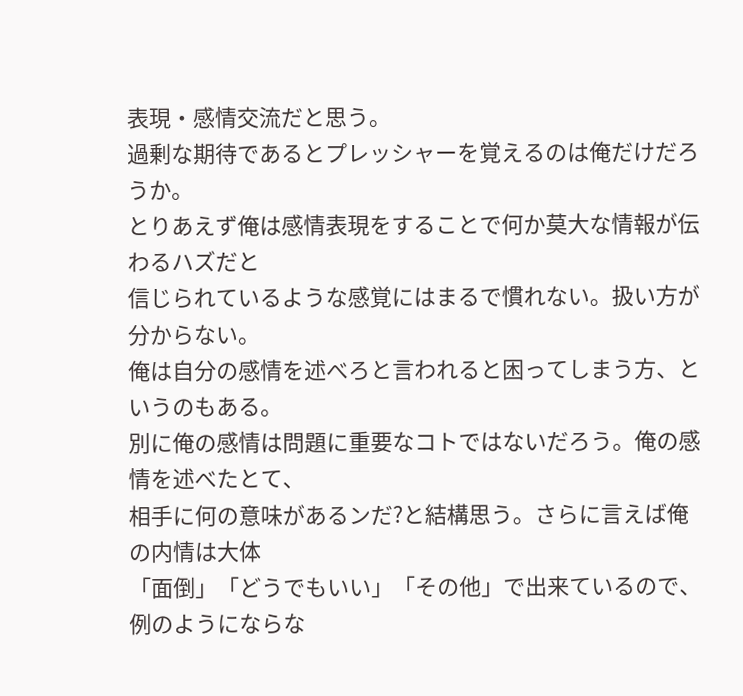表現・感情交流だと思う。
過剰な期待であるとプレッシャーを覚えるのは俺だけだろうか。
とりあえず俺は感情表現をすることで何か莫大な情報が伝わるハズだと
信じられているような感覚にはまるで慣れない。扱い方が分からない。
俺は自分の感情を述べろと言われると困ってしまう方、というのもある。
別に俺の感情は問題に重要なコトではないだろう。俺の感情を述べたとて、
相手に何の意味があるンだ?と結構思う。さらに言えば俺の内情は大体
「面倒」「どうでもいい」「その他」で出来ているので、例のようにならな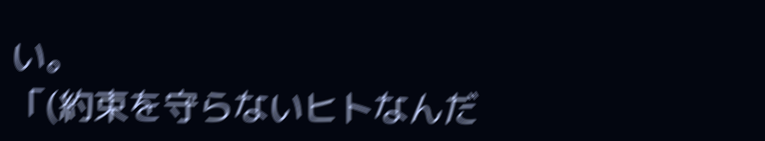い。
「(約束を守らないヒトなんだ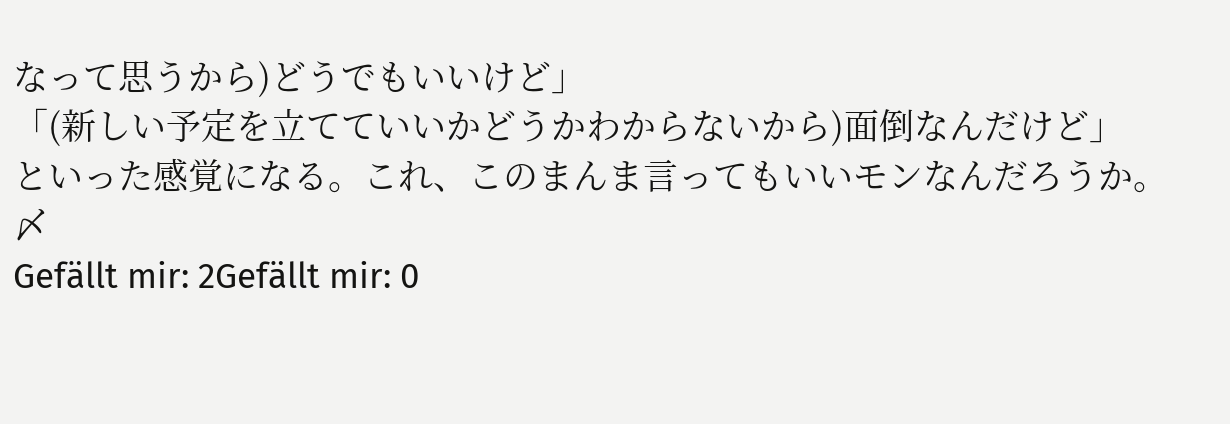なって思うから)どうでもいいけど」
「(新しい予定を立てていいかどうかわからないから)面倒なんだけど」
といった感覚になる。これ、このまんま言ってもいいモンなんだろうか。
〆
Gefällt mir: 2Gefällt mir: 0